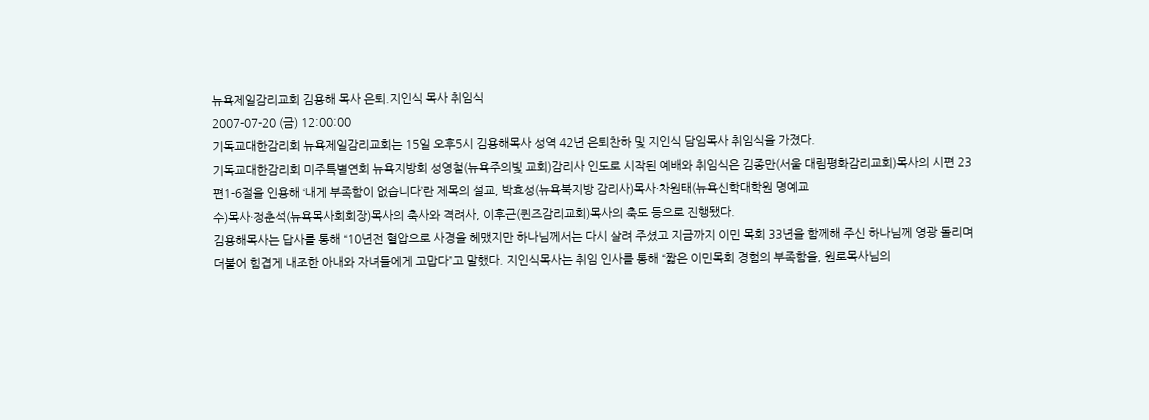뉴욕제일감리교회 김용해 목사 은퇴.지인식 목사 취임식
2007-07-20 (금) 12:00:00
기독교대한감리회 뉴욕제일감리교회는 15일 오후5시 김용해목사 성역 42년 은퇴찬하 및 지인식 담임목사 취임식을 가졌다.
기독교대한감리회 미주특별연회 뉴욕지방회 성영철(뉴욕주의빛 교회)감리사 인도로 시작된 예배와 취임식은 김종만(서울 대림평화감리교회)목사의 시편 23편1-6절을 인용해 ‘내게 부족함이 없습니다’란 제목의 설교, 박효성(뉴욕북지방 감리사)목사·차원태(뉴욕신학대학원 명예교
수)목사·정춘석(뉴욕목사회회장)목사의 축사와 격려사, 이후근(퀸즈감리교회)목사의 축도 등으로 진행됐다.
김용해목사는 답사를 통해 “10년전 혈압으로 사경을 헤맸지만 하나님께서는 다시 살려 주셨고 지금까지 이민 목회 33년을 함께해 주신 하나님께 영광 돌리며 더불어 힘겹게 내조한 아내와 자녀들에게 고맙다”고 말했다. 지인식목사는 취임 인사를 통해 “짧은 이민목회 경험의 부족함을, 원로목사님의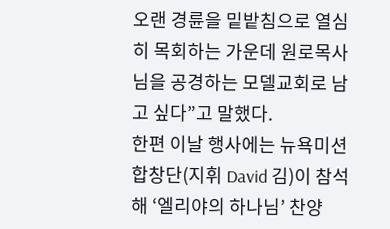오랜 경륜을 밑밭침으로 열심히 목회하는 가운데 원로목사
님을 공경하는 모델교회로 남고 싶다”고 말했다.
한편 이날 행사에는 뉴욕미션합창단(지휘 David 김)이 참석해 ‘엘리야의 하나님’ 찬양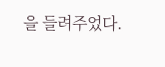을 들려주었다.